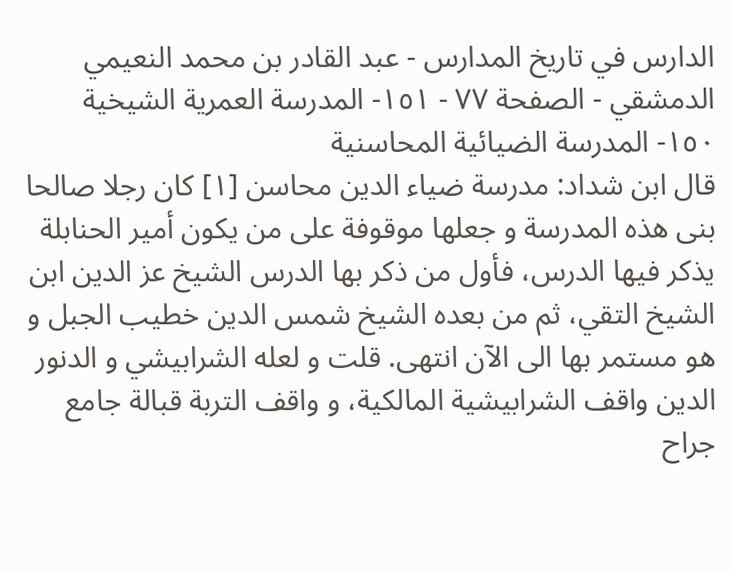الدارس في تاريخ المدارس - عبد القادر بن محمد النعيمي الدمشقي - الصفحة ٧٧ - ١٥١- المدرسة العمرية الشيخية
١٥٠- المدرسة الضيائية المحاسنية
قال ابن شداد: مدرسة ضياء الدين محاسن [١] كان رجلا صالحا بنى هذه المدرسة و جعلها موقوفة على من يكون أمير الحنابلة يذكر فيها الدرس، فأول من ذكر بها الدرس الشيخ عز الدين ابن الشيخ التقي، ثم من بعده الشيخ شمس الدين خطيب الجبل و هو مستمر بها الى الآن انتهى. قلت و لعله الشرابيشي و الدنور الدين واقف الشرابيشية المالكية، و واقف التربة قبالة جامع جراح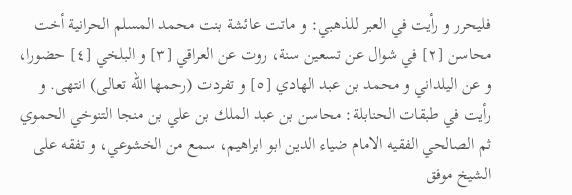فليحرر و رأيت في العبر للذهبي: و ماتت عائشة بنت محمد المسلم الحرانية أخت محاسن [٢] في شوال عن تسعين سنة، روت عن العراقي [٣] و البلخي [٤] حضورا، و عن اليلداني و محمد بن عبد الهادي [٥] و تفردت (رحمها اللّه تعالى) انتهى. و رأيت في طبقات الحنابلة: محاسن بن عبد الملك بن علي بن منجا التنوخي الحموي ثم الصالحي الفقيه الامام ضياء الدين ابو ابراهيم، سمع من الخشوعي، و تفقه على الشيخ موفق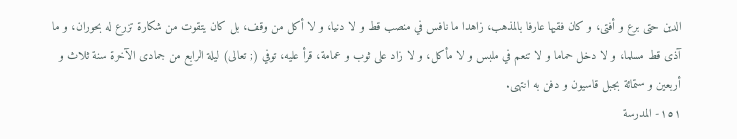الدين حتى برع و أفتى، و كان فقيها عارفا بالمذهب، زاهدا ما نافس في منصب قط و لا دنيا، و لا أكل من وقف، بل كان يتقوت من شكارة تزرع له بحوران، و ما آذى قط مسلما، و لا دخل حماما و لا تنعم في ملبس و لا مأكل، و لا زاد على ثوب و عمامة، قرأ عليه، توفي (; تعالى) ليلة الرابع من جمادى الآخرة سنة ثلاث و أربعين و ستمائة بجبل قاسيون و دفن به انتهى.
١٥١- المدرسة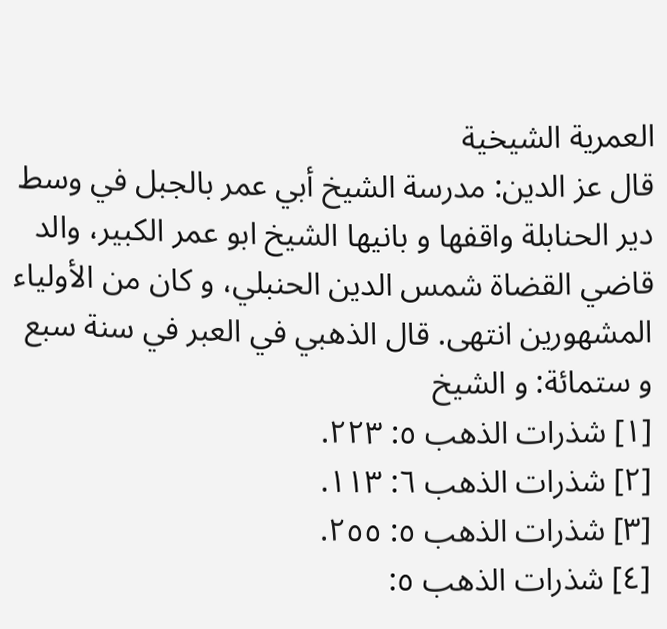العمرية الشيخية
قال عز الدين: مدرسة الشيخ أبي عمر بالجبل في وسط دير الحنابلة واقفها و بانيها الشيخ ابو عمر الكبير، والد قاضي القضاة شمس الدين الحنبلي، و كان من الأولياء المشهورين انتهى. قال الذهبي في العبر في سنة سبع و ستمائة: و الشيخ
[١] شذرات الذهب ٥: ٢٢٣.
[٢] شذرات الذهب ٦: ١١٣.
[٣] شذرات الذهب ٥: ٢٥٥.
[٤] شذرات الذهب ٥: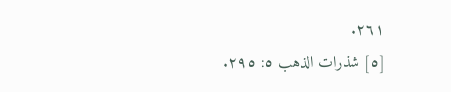٢٦١.
[٥] شذرات الذهب ٥: ٢٩٥.